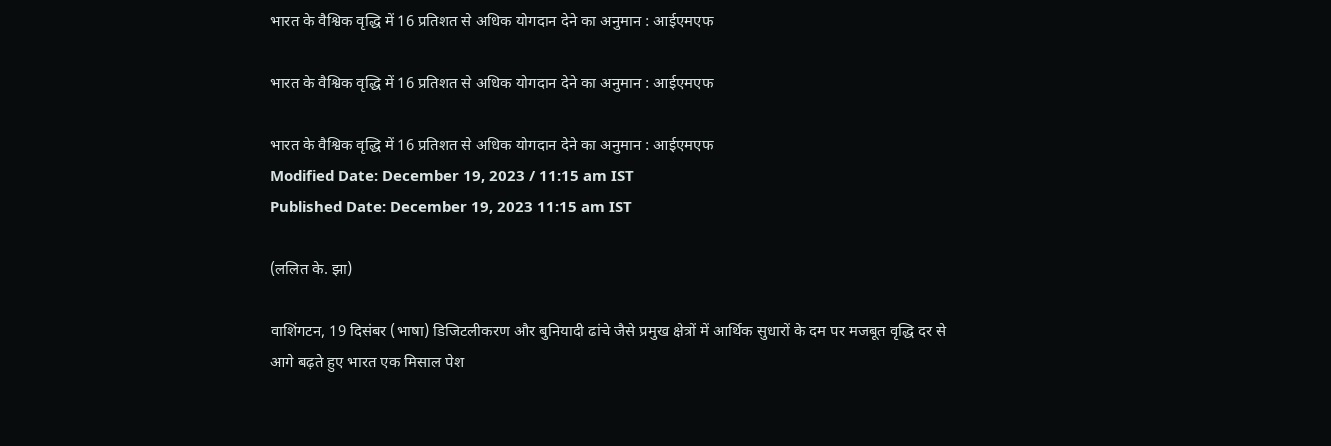भारत के वैश्विक वृद्धि में 16 प्रतिशत से अधिक योगदान देने का अनुमान : आईएमएफ

भारत के वैश्विक वृद्धि में 16 प्रतिशत से अधिक योगदान देने का अनुमान : आईएमएफ

भारत के वैश्विक वृद्धि में 16 प्रतिशत से अधिक योगदान देने का अनुमान : आईएमएफ
Modified Date: December 19, 2023 / 11:15 am IST
Published Date: December 19, 2023 11:15 am IST

(ललित के. झा)

वाशिंगटन, 19 दिसंबर (भाषा) डिजिटलीकरण और बुनियादी ढांचे जैसे प्रमुख क्षेत्रों में आर्थिक सुधारों के दम पर मजबूत वृद्धि दर से आगे बढ़ते हुए भारत एक मिसाल पेश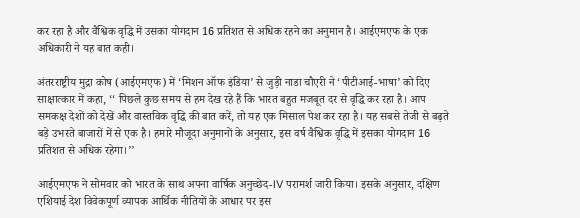कर रहा है और वैश्विक वृद्धि में उसका योगदान 16 प्रतिशत से अधिक रहने का अनुमान है। आईएमएफ के एक अधिकारी ने यह बात कही।

अंतरराष्ट्रीय मुद्रा कोष (आईएमएफ) में ‘मिशन ऑफ इंडिया’ से जुड़ी नाडा चौएरी ने ‘पीटीआई-भाषा’ को दिए साक्षात्कार में कहा, ‘‘ पिछले कुछ समय से हम देख रहे हैं कि भारत बहुत मजबूत दर से वृद्धि कर रहा है। आप समकक्ष देशों को देखें और वास्तविक वृद्धि की बात करें, तो यह एक मिसाल पेश कर रहा है। यह सबसे तेजी से बढ़ते बड़े उभरते बाजारों में से एक है। हमारे मौजूदा अनुमानों के अनुसार, इस वर्ष वैश्विक वृद्धि में इसका योगदान 16 प्रतिशत से अधिक रहेगा।’’

आईएमएफ ने सोमवार को भारत के साथ अपना वार्षिक अनुच्छेद-IV परामर्श जारी किया। इसके अनुसार, दक्षिण एशियाई देश विवेकपूर्ण व्यापक आर्थिक नीतियों के आधार पर इस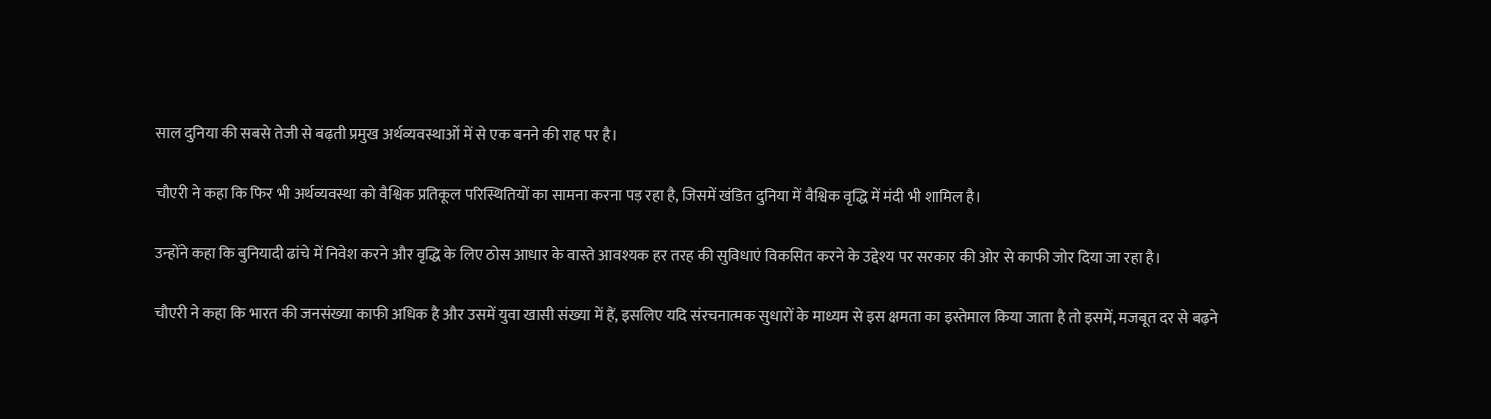साल दुनिया की सबसे तेजी से बढ़ती प्रमुख अर्थव्यवस्थाओं में से एक बनने की राह पर है।

चौएरी ने कहा कि फिर भी अर्थव्यवस्था को वैश्विक प्रतिकूल परिस्थितियों का सामना करना पड़ रहा है, जिसमें खंडित दुनिया में वैश्विक वृद्धि में मंदी भी शामिल है।

उन्होंने कहा कि बुनियादी ढांचे में निवेश करने और वृद्धि के लिए ठोस आधार के वास्ते आवश्यक हर तरह की सुविधाएं विकसित करने के उद्देश्य पर सरकार की ओर से काफी जोर दिया जा रहा है।

चौएरी ने कहा कि भारत की जनसंख्या काफी अधिक है और उसमें युवा खासी संख्या में हैं, इसलिए यदि संरचनात्मक सुधारों के माध्यम से इस क्षमता का इस्तेमाल किया जाता है तो इसमें, मजबूत दर से बढ़ने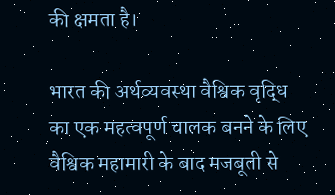की क्षमता है।

भारत की अर्थव्यवस्था वैश्विक वृद्धि का एक महत्वपूर्ण चालक बनने के लिए वैश्विक महामारी के बाद मजबूती से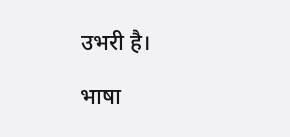उभरी है।

भाषा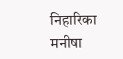निहारिका मनीषा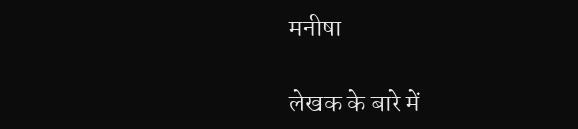मनीषा


लेखक के बारे में